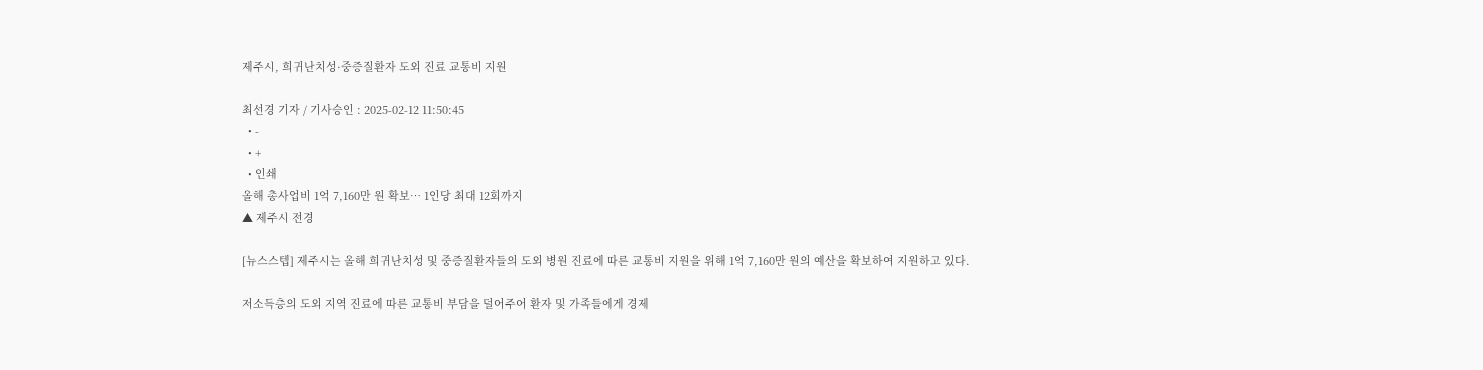제주시, 희귀난치성·중증질환자 도외 진료 교통비 지원

최선경 기자 / 기사승인 : 2025-02-12 11:50:45
  • -
  • +
  • 인쇄
올해 총사업비 1억 7,160만 원 확보… 1인당 최대 12회까지
▲ 제주시 전경

[뉴스스텝] 제주시는 올해 희귀난치성 및 중증질환자들의 도외 병원 진료에 따른 교통비 지원을 위해 1억 7,160만 원의 예산을 확보하여 지원하고 있다.

저소득층의 도외 지역 진료에 따른 교통비 부담을 덜어주어 환자 및 가족들에게 경제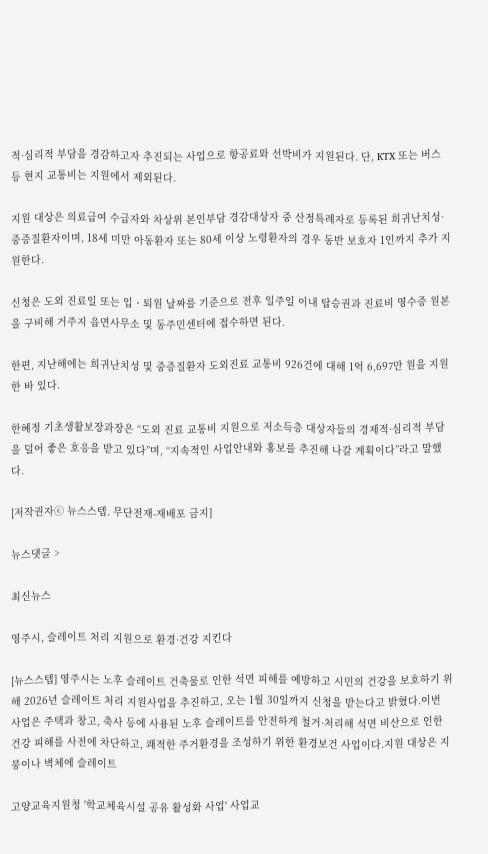적·심리적 부담을 경감하고자 추진되는 사업으로 항공료와 선박비가 지원된다. 단, KTX 또는 버스 등 현지 교통비는 지원에서 제외된다.

지원 대상은 의료급여 수급자와 차상위 본인부담 경감대상자 중 산정특례자로 등록된 희귀난치성·중증질환자이며, 18세 미만 아동환자 또는 80세 이상 노령환자의 경우 동반 보호자 1인까지 추가 지원한다.

신청은 도외 진료일 또는 입ㆍ퇴원 날짜를 기준으로 전후 일주일 이내 탑승권과 진료비 영수증 원본을 구비해 거주지 읍면사무소 및 동주민센터에 접수하면 된다.

한편, 지난해에는 희귀난치성 및 중증질환자 도외진료 교통비 926건에 대해 1억 6,697만 원을 지원한 바 있다.

한혜정 기초생활보장과장은 “도외 진료 교통비 지원으로 저소득층 대상자들의 경제적·심리적 부담을 덜어 좋은 호응을 받고 있다”며, “지속적인 사업안내와 홍보를 추진해 나갈 계획이다”라고 말했다.

[저작권자ⓒ 뉴스스텝. 무단전재-재배포 금지]

뉴스댓글 >

최신뉴스

영주시, 슬레이트 처리 지원으로 환경·건강 지킨다

[뉴스스텝] 영주시는 노후 슬레이트 건축물로 인한 석면 피해를 예방하고 시민의 건강을 보호하기 위해 2026년 슬레이트 처리 지원사업을 추진하고, 오는 1월 30일까지 신청을 받는다고 밝혔다.이번 사업은 주택과 창고, 축사 등에 사용된 노후 슬레이트를 안전하게 철거·처리해 석면 비산으로 인한 건강 피해를 사전에 차단하고, 쾌적한 주거환경을 조성하기 위한 환경보건 사업이다.지원 대상은 지붕이나 벽체에 슬레이트

고양교육지원청 '학교체육시설 공유 활성화 사업' 사업교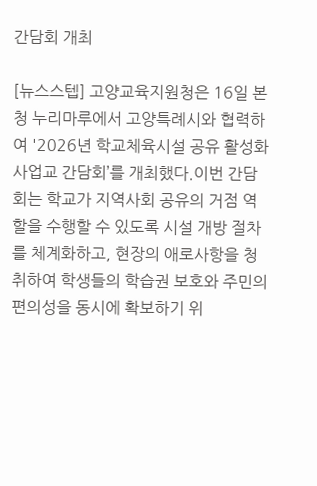간담회 개최

[뉴스스텝] 고양교육지원청은 16일 본청 누리마루에서 고양특례시와 협력하여 '2026년 학교체육시설 공유 활성화 사업교 간담회’를 개최했다.이번 간담회는 학교가 지역사회 공유의 거점 역할을 수행할 수 있도록 시설 개방 절차를 체계화하고, 현장의 애로사항을 청취하여 학생들의 학습권 보호와 주민의 편의성을 동시에 확보하기 위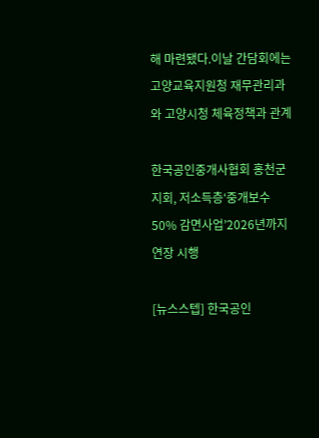해 마련됐다.이날 간담회에는 고양교육지원청 재무관리과와 고양시청 체육정책과 관계

한국공인중개사협회 홍천군지회, 저소득층‘중개보수 50% 감면사업’2026년까지 연장 시행

[뉴스스텝] 한국공인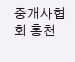중개사협회 홍천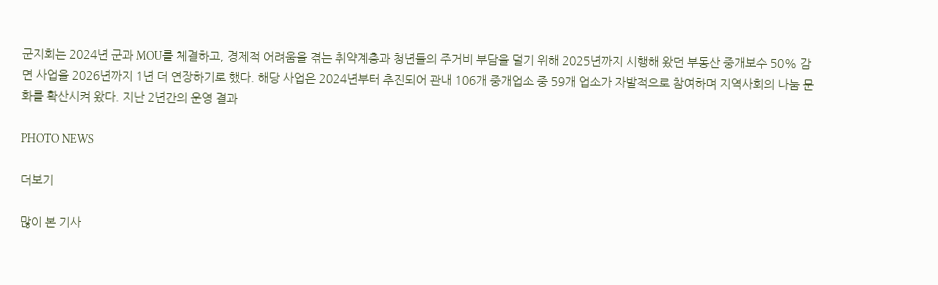군지회는 2024년 군과 MOU를 체결하고, 경제적 어려움을 겪는 취약계층과 청년들의 주거비 부담을 덜기 위해 2025년까지 시행해 왔던 부동산 중개보수 50% 감면 사업을 2026년까지 1년 더 연장하기로 했다. 해당 사업은 2024년부터 추진되어 관내 106개 중개업소 중 59개 업소가 자발적으로 참여하며 지역사회의 나눔 문화를 확산시켜 왔다. 지난 2년간의 운영 결과

PHOTO NEWS

더보기

많이 본 기사